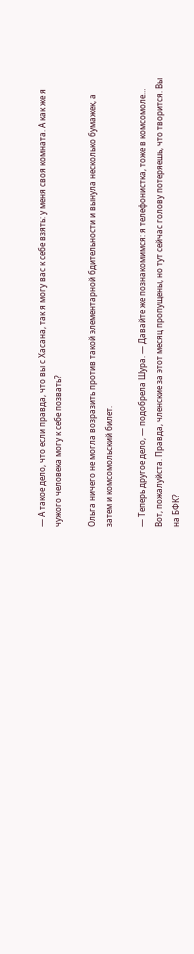— А такое дело, что если правда, что вы с Хасана, так я могу вас к себе взять: у меня своя комната. А как же я чужого человека могу к себе позвать?

Ольга ничего не могла возразить против такой элементарной бдительности и вынула несколько бумажек, а затем и комсомольский билет.

— Теперь другое дело, — подобрела Шура. — Давайте же познакомимся: я телефонистка, тоже в комсомоле… Вот, пожалуйста. Правда, членские за этот месяц пропущены, но тут сейчас голову потеряешь, что творится. Вы на БФК?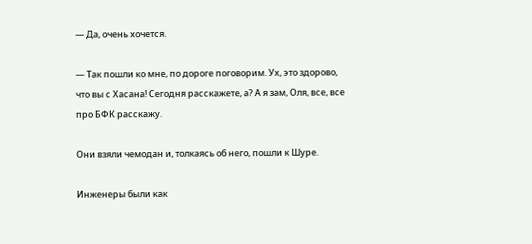— Да, очень хочется.

— Так пошли ко мне, по дороге поговорим. Ух, это здорово, что вы с Хасана! Сегодня расскажете, а? А я зам, Оля, все, все про БФК расскажу.

Они взяли чемодан и, толкаясь об него, пошли к Шуре.

Инженеры были как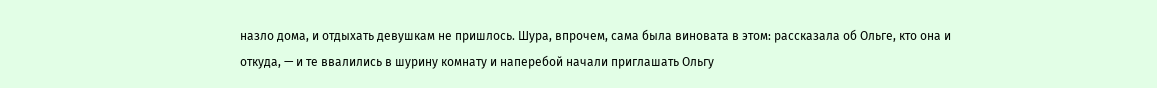назло дома, и отдыхать девушкам не пришлось. Шура, впрочем, сама была виновата в этом: рассказала об Ольге, кто она и откуда, — и те ввалились в шурину комнату и наперебой начали приглашать Ольгу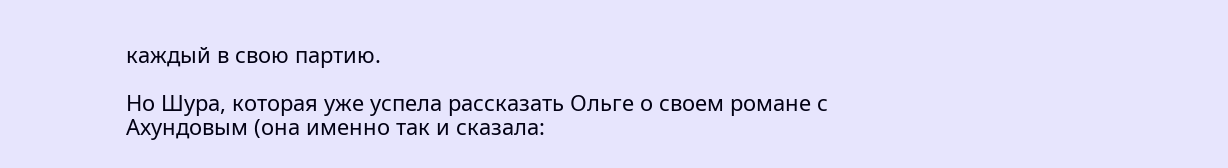каждый в свою партию.

Но Шура, которая уже успела рассказать Ольге о своем романе с Ахундовым (она именно так и сказала: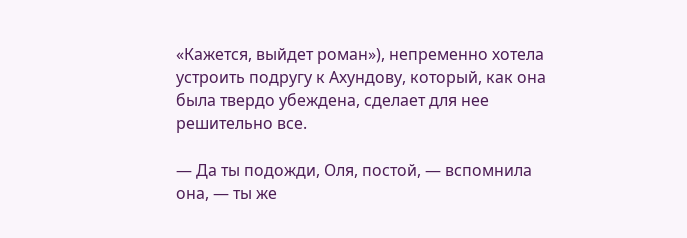«Кажется, выйдет роман»), непременно хотела устроить подругу к Ахундову, который, как она была твердо убеждена, сделает для нее решительно все.

— Да ты подожди, Оля, постой, — вспомнила она, — ты же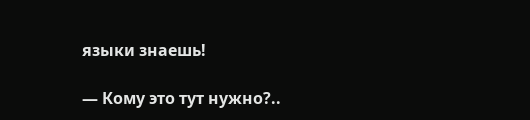языки знаешь!

— Кому это тут нужно?..